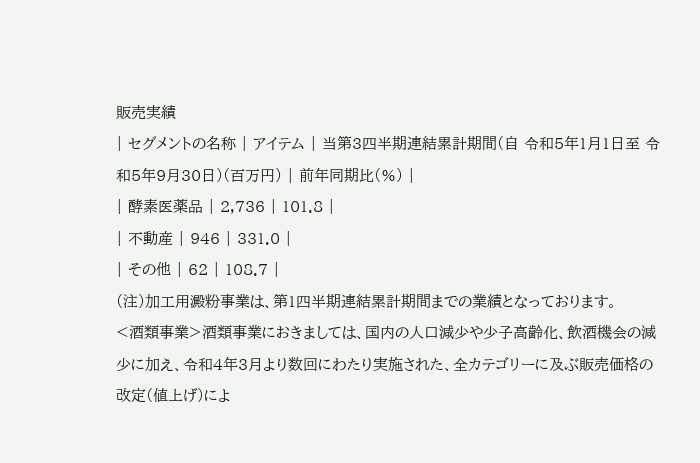販売実績
| セグメントの名称 | アイテム | 当第3四半期連結累計期間(自 令和5年1月1日至 令和5年9月30日)(百万円) | 前年同期比(%) |
| 酵素医薬品 | 2,736 | 101.8 |
| 不動産 | 946 | 331.0 |
| その他 | 62 | 108.7 |
(注)加工用澱粉事業は、第1四半期連結累計期間までの業績となっております。
<酒類事業>酒類事業におきましては、国内の人口減少や少子高齢化、飲酒機会の減少に加え、令和4年3月より数回にわたり実施された、全カテゴリーに及ぶ販売価格の改定(値上げ)によ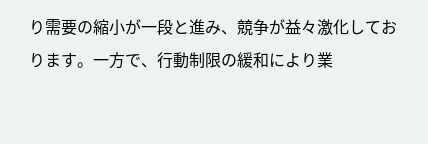り需要の縮小が一段と進み、競争が益々激化しております。一方で、行動制限の緩和により業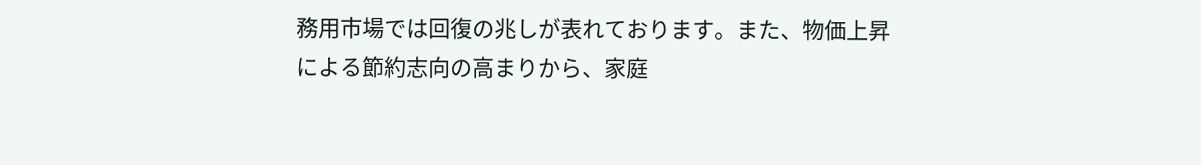務用市場では回復の兆しが表れております。また、物価上昇による節約志向の高まりから、家庭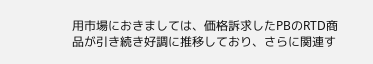用市場におきましては、価格訴求したPBのRTD商品が引き続き好調に推移しており、さらに関連す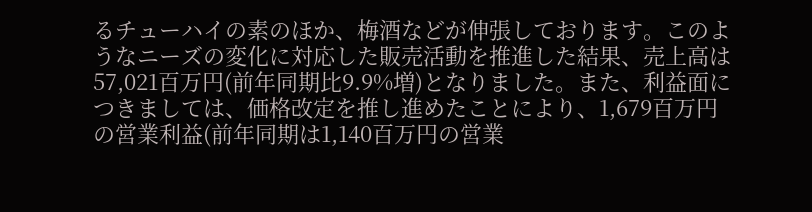るチューハイの素のほか、梅酒などが伸張しております。このようなニーズの変化に対応した販売活動を推進した結果、売上高は57,021百万円(前年同期比9.9%増)となりました。また、利益面につきましては、価格改定を推し進めたことにより、1,679百万円の営業利益(前年同期は1,140百万円の営業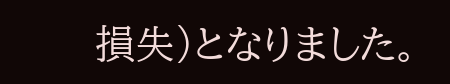損失)となりました。